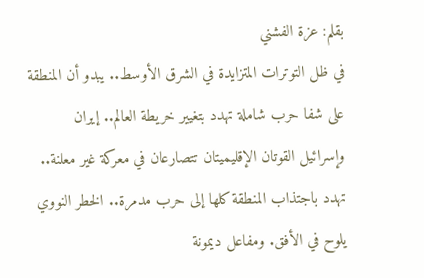بقلم: عزة الفشني
في ظل التوترات المتزايدة في الشرق الأوسط.. يبدو أن المنطقة على شفا حرب شاملة تهدد بتغيير خريطة العالم.. إيران وإسرائيل القوتان الإقليميتان تتصارعان في معركة غير معلنة.. تهدد باجتذاب المنطقة كلها إلى حرب مدمرة.. الخطر النووي يلوح في الأفق. ومفاعل ديمونة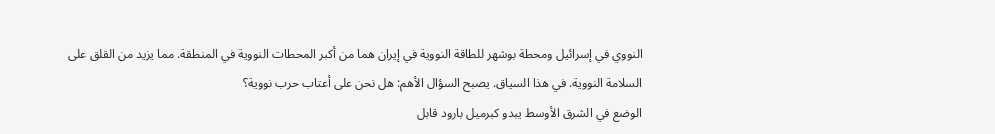النووي في إسرائيل ومحطة بوشهر للطاقة النووية في إيران هما من أكبر المحطات النووية في المنطقة. مما يزيد من القلق على السلامة النووية. في هذا السياق. يصبح السؤال الأهم: هل نحن على أعتاب حرب نووية؟
الوضع في الشرق الأوسط يبدو كبرميل بارود قابل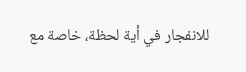للانفجار في أية لحظة، خاصة مع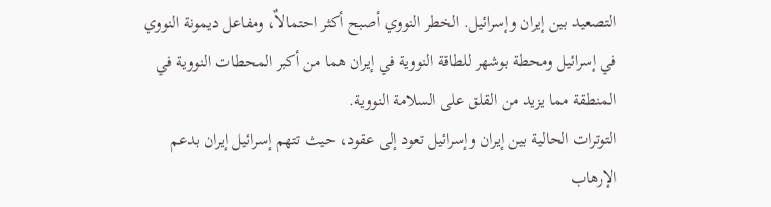التصعيد بين إيران وإسرائيل. الخطر النووي أصبح أكثر احتمالاٌ، ومفاعل ديمونة النووي في إسرائيل ومحطة بوشهر للطاقة النووية في إيران هما من أكبر المحطات النووية في المنطقة مما يزيد من القلق على السلامة النووية.
التوترات الحالية بين إيران وإسرائيل تعود إلى عقود، حيث تتهم إسرائيل إيران بدعم الإرهاب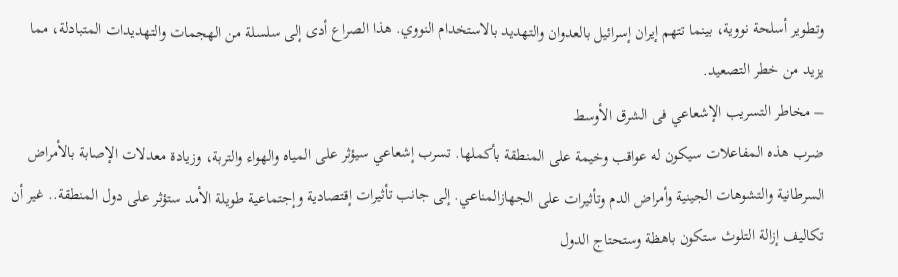وتطوير أسلحة نووية، بينما تتهم إيران إسرائيل بالعدوان والتهديد بالاستخدام النووي. هذا الصراع أدى إلى سلسلة من الهجمات والتهديدات المتبادلة، مما يزيد من خطر التصعيد.
– مخاطر التسريب الإشعاعي فى الشرق الأوسط
ضرب هذه المفاعلات سيكون له عواقب وخيمة على المنطقة بأكملها. تسرب إشعاعي سيؤثر على المياه والهواء والتربة، وزيادة معدلات الإصابة بالأمراض السرطانية والتشوهات الجينية وأمراض الدم وتأثيرات على الجهازالمناعي. إلى جانب تأثيرات إقتصادية وإجتماعية طويلة الأمد ستؤثر على دول المنطقة.. غير أن تكاليف إزالة التلوث ستكون باهظة وستحتاج الدول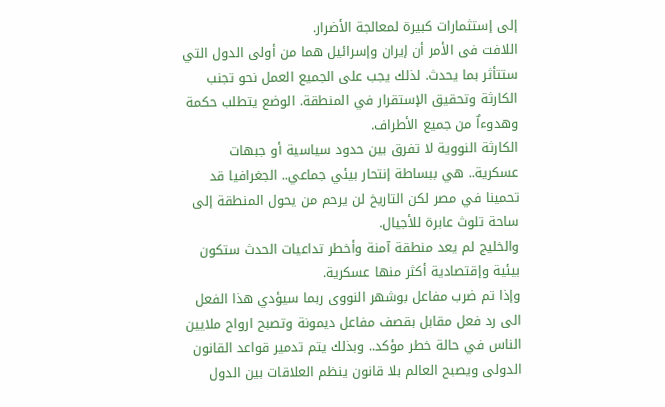إلى إستثمارات كبيرة لمعالجة الأضرار.
اللافت فى الأمر أن إيران وإسرائيل هما من أولى الدول التي ستتأثر بما يحدث. لذلك يجب على الجميع العمل نحو تجنب الكارثة وتحقيق الإستقرار في المنطقة. الوضع يتطلب حكمة وهدوءاٌ من جميع الأطراف.
الكارثة النووية لا تفرق بين حدود سياسية أو جبهات عسكرية.. هي ببساطة إنتحار بيئي جماعي.. الجغرافيا قد تحمينا في مصر لكن التاريخ لن يرحم من يحول المنطقة إلى ساحة تلوث عابرة للأجيال.
والخليج لم يعد منطقة آمنة وأخطر تداعيات الحدث ستكون بيئية وإقتصادية أكثر منها عسكرية.
وإذا تم ضرب مفاعل بوشهر النووى ربما سيؤدي هذا الفعل الى رد فعل مقابل بقصف مفاعل ديمونة وتصبح ارواح ملايين الناس في حالة خطر مؤكد.. وبذلك يتم تدمير قواعد القانون الدولى ويصبح العالم بلا قانون ينظم العلاقات بين الدول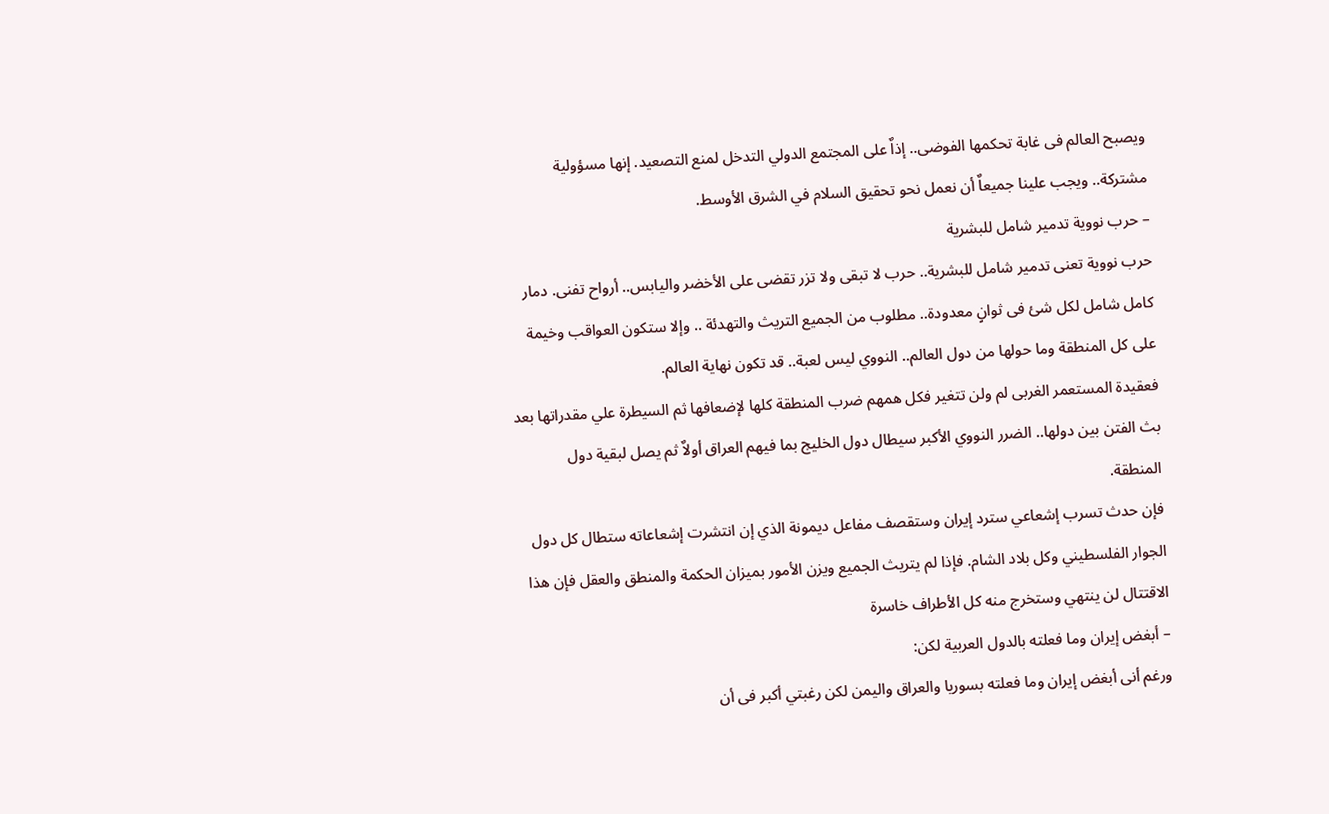ويصبح العالم فى غابة تحكمها الفوضى.. إذاٌ على المجتمع الدولي التدخل لمنع التصعيد. إنها مسؤولية مشتركة.. ويجب علينا جميعاٌ أن نعمل نحو تحقيق السلام في الشرق الأوسط.
– حرب نووية تدمير شامل للبشرية
حرب نووية تعنى تدمير شامل للبشرية.. حرب لا تبقى ولا تزر تقضى على الأخضر واليابس.. أرواح تفنى. دمار كامل شامل لكل شئ فى ثوانٍ معدودة.. مطلوب من الجميع التريث والتهدئة .. وإلا ستكون العواقب وخيمة على كل المنطقة وما حولها من دول العالم.. النووي ليس لعبة.. قد تكون نهاية العالم.
فعقيدة المستعمر الغربى لم ولن تتغير فكل همهم ضرب المنطقة كلها لإضعافها ثم السيطرة علي مقدراتها بعد بث الفتن بين دولها.. الضرر النووي الأكبر سيطال دول الخليج بما فيهم العراق أولاٌ ثم يصل لبقية دول المنطقة.
فإن حدث تسرب إشعاعي سترد إيران وستقصف مفاعل ديمونة الذي إن انتشرت إشعاعاته ستطال كل دول الجوار الفلسطيني وكل بلاد الشام. فإذا لم يتريث الجميع ويزن الأمور بميزان الحكمة والمنطق والعقل فإن هذا الاقتتال لن ينتهي وستخرج منه كل الأطراف خاسرة
– أبغض إيران وما فعلته بالدول العربية لكن:
ورغم أنى أبغض إيران وما فعلته بسوريا والعراق واليمن لكن رغبتي أكبر فى أن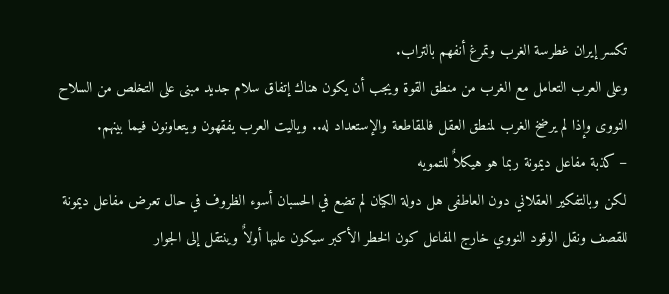تكسر إيران غطرسة الغرب وتمرغ أنفهم بالتراب.
وعلى العرب التعامل مع الغرب من منطق القوة ويجب أن يكون هناك إتفاق سلام جديد مبنى على التخلص من السلاح النووى وإذا لم يرضخ الغرب لمنطق العقل فالمقاطعة والإستعداد له.. وياليت العرب يفقهون ويتعاونون فيما بينهم.
– كذبة مفاعل ديمونة ربما هو هيكلاٌ للتمويه
لكن وبالتفكير العقلاني دون العاطفى هل دولة الكيان لم تضع في الحسبان أسوء الظروف في حال تعرض مفاعل ديمونة للقصف ونقل الوقود النووي خارج المفاعل كون الخطر الأكبر سيكون عليها أولاٌ وينتقل إلى الجوار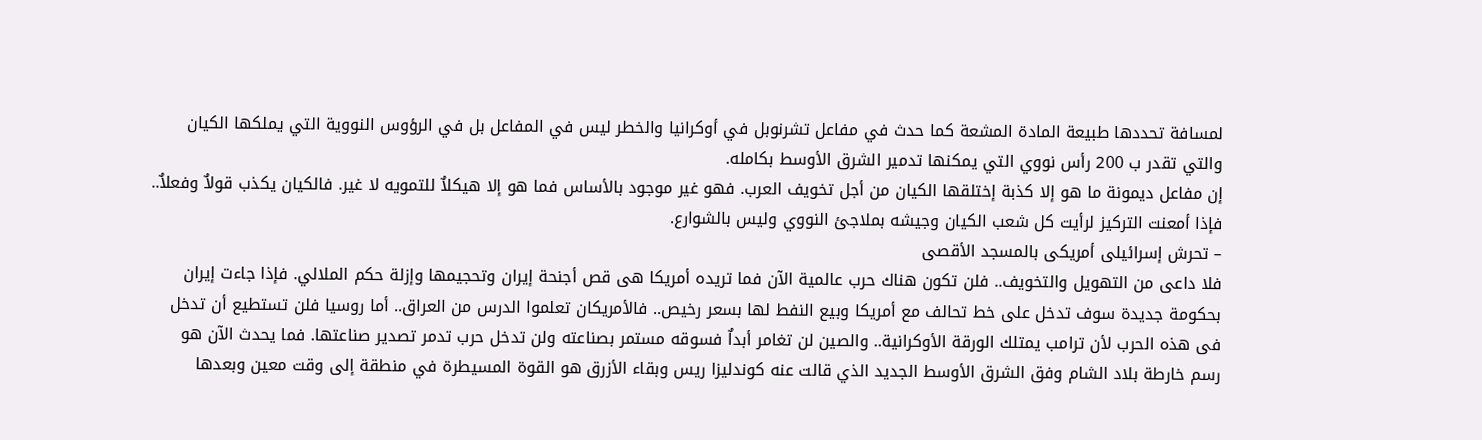لمسافة تحددها طبيعة المادة المشعة كما حدث في مفاعل تشرنوبل في أوكرانيا والخطر ليس في المفاعل بل في الرؤوس النووية التي يملكها الكيان والتي تقدر ب 200 رأس نووي التي يمكنها تدمير الشرق الأوسط بكامله.
إن مفاعل ديمونة ما هو إلا كذبة إختلقها الكيان من أجل تخويف العرب. فهو غير موجود بالأساس فما هو إلا هيكلاٌ للتمويه لا غير. فالكيان يكذب قولاٌ وفعلاٌ.. فإذا أمعنت التركيز لرأيت كل شعب الكيان وجيشه بملاجئ النووي وليس بالشوارع.
– تحرش إسرائيلى أمريكى بالمسجد الأقصى
فلا داعى من التهويل والتخويف.. فلن تكون هناك حرب عالمية الآن فما تريده أمريكا هى قص أجنحة إيران وتحجيمها وإزلة حكم الملالي. فإذا جاءت إيران بحكومة جديدة سوف تدخل على خط تحالف مع أمريكا وبيع النفط لها بسعر رخيص.. فالأمريكان تعلموا الدرس من العراق.. أما روسيا فلن تستطيع أن تدخل فى هذه الحرب لأن ترامب يمتلك الورقة الأوكرانية.. والصين لن تغامر أبداٌ فسوقه مستمر بصناعته ولن تدخل حرب تدمر تصدير صناعتها. فما يحدث الآن هو رسم خارطة بلاد الشام وفق الشرق الأوسط الجديد الذي قالت عنه كوندليزا ريس وبقاء الأزرق هو القوة المسيطرة في منطقة إلى وقت معين وبعدها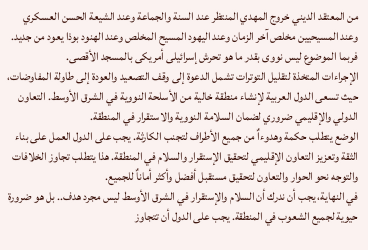من المعتقد الديني خروج المهدي المنتظر عند السنة والجماعة وعند الشيعة الحسن العسكري وعند المسيحيين مخلص آخر الزمان وعند اليهود المسيح المخلص وعند الهنود بوذا يعود من جديد.
فربما الموضوع ليس نووى بقدر ما هو تحرش إسرائيلى أمريكى بالمسجد الأقصى.
الإجراءات المتخذة لتقليل التوترات تشمل الدعوة إلى وقف التصعيد والعودة إلى طاولة المفاوضات، حيث تسعى الدول العربية لإنشاء منطقة خالية من الأسلحة النووية في الشرق الأوسط. التعاون الدولي والإقليمي ضروري لضمان السلامة النووية والاستقرار في المنطقة.
الوضع يتطلب حكمة وهدوءاٌ من جميع الأطراف لتجنب الكارثة. يجب على الدول العمل على بناء الثقة وتعزيز التعاون الإقليمي لتحقيق الإستقرار والسلام في المنطقة. هذا يتطلب تجاوز الخلافات والتوجه نحو الحوار والتعاون لتحقيق مستقبل أفضل وأكثر أماناٌ للجميع.
في النهاية، يجب أن ندرك أن السلام والإستقرار في الشرق الأوسط ليس مجرد هدف.. بل هو ضرورة حيوية لجميع الشعوب في المنطقة. يجب على الدول أن تتجاوز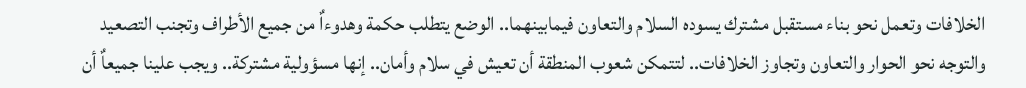الخلافات وتعمل نحو بناء مستقبل مشترك يسوده السلام والتعاون فيمابينهما.. الوضع يتطلب حكمة وهدوءاٌ من جميع الأطراف وتجنب التصعيد والتوجه نحو الحوار والتعاون وتجاوز الخلافات.. لتتمكن شعوب المنطقة أن تعيش في سلام وأمان.. إنها مسؤولية مشتركة.. ويجب علينا جميعاٌ أن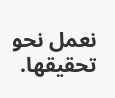نعمل نحو تحقيقها.